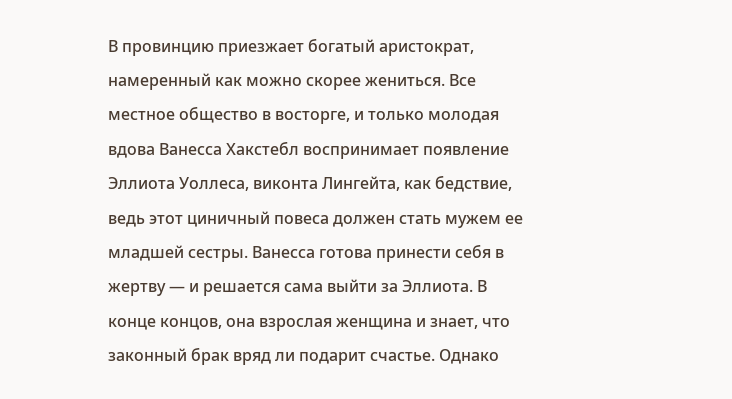В провинцию приезжает богатый аристократ, намеренный как можно скорее жениться. Все местное общество в восторге, и только молодая вдова Ванесса Хакстебл воспринимает появление Эллиота Уоллеса, виконта Лингейта, как бедствие, ведь этот циничный повеса должен стать мужем ее младшей сестры. Ванесса готова принести себя в жертву — и решается сама выйти за Эллиота. В конце концов, она взрослая женщина и знает, что законный брак вряд ли подарит счастье. Однако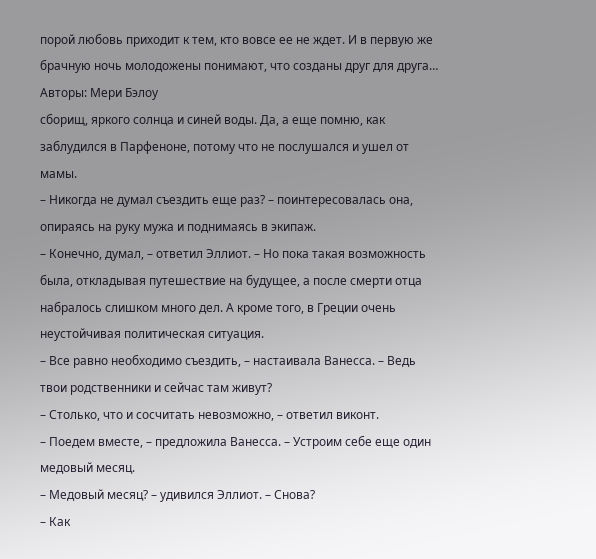порой любовь приходит к тем, кто вовсе ее не ждет. И в первую же брачную ночь молодожены понимают, что созданы друг для друга…
Авторы: Мери Бэлоу
сборищ, яркого солнца и синей воды. Да, а еще помню, как заблудился в Парфеноне, потому что не послушался и ушел от мамы.
– Никогда не думал съездить еще раз? – поинтересовалась она, опираясь на руку мужа и поднимаясь в экипаж.
– Конечно, думал, – ответил Эллиот. – Но пока такая возможность была, откладывая путешествие на будущее, а после смерти отца набралось слишком много дел. А кроме того, в Греции очень неустойчивая политическая ситуация.
– Все равно необходимо съездить, – настаивала Ванесса. – Ведь твои родственники и сейчас там живут?
– Столько, что и сосчитать невозможно, – ответил виконт.
– Поедем вместе, – предложила Ванесса. – Устроим себе еще один медовый месяц.
– Медовый месяц? – удивился Эллиот. – Снова?
– Как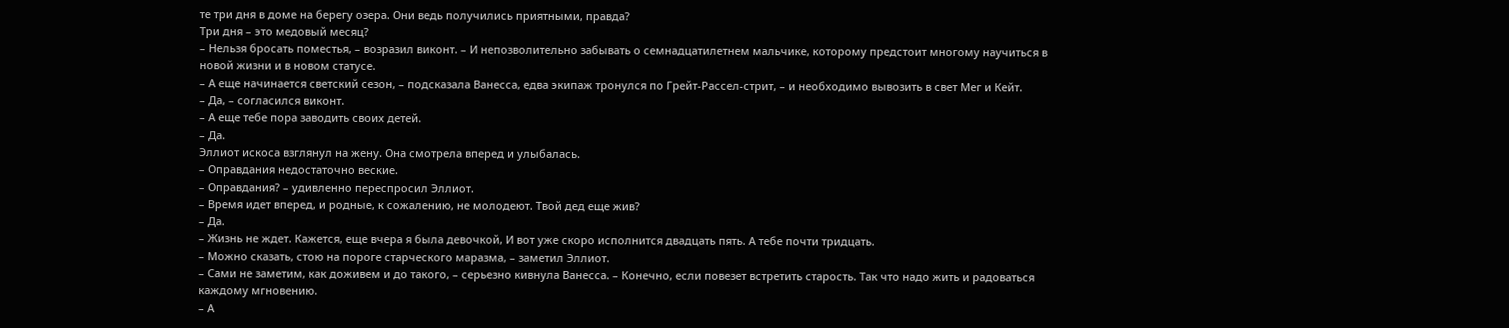те три дня в доме на берегу озера. Они ведь получились приятными, правда?
Три дня – это медовый месяц?
– Нельзя бросать поместья, – возразил виконт. – И непозволительно забывать о семнадцатилетнем мальчике, которому предстоит многому научиться в новой жизни и в новом статусе.
– А еще начинается светский сезон, – подсказала Ванесса, едва экипаж тронулся по Грейт-Рассел-стрит, – и необходимо вывозить в свет Мег и Кейт.
– Да, – согласился виконт.
– А еще тебе пора заводить своих детей.
– Да.
Эллиот искоса взглянул на жену. Она смотрела вперед и улыбалась.
– Оправдания недостаточно веские.
– Оправдания? – удивленно переспросил Эллиот.
– Время идет вперед, и родные, к сожалению, не молодеют. Твой дед еще жив?
– Да.
– Жизнь не ждет. Кажется, еще вчера я была девочкой, И вот уже скоро исполнится двадцать пять. А тебе почти тридцать.
– Можно сказать, стою на пороге старческого маразма, – заметил Эллиот.
– Сами не заметим, как доживем и до такого, – серьезно кивнула Ванесса. – Конечно, если повезет встретить старость. Так что надо жить и радоваться каждому мгновению.
– А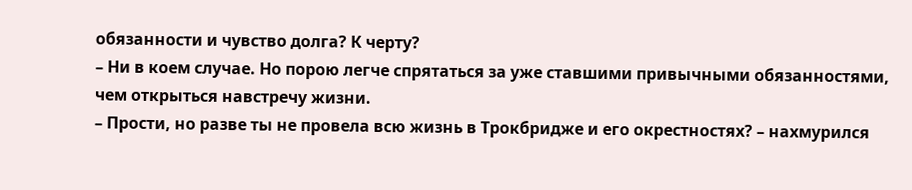обязанности и чувство долга? К черту?
– Ни в коем случае. Но порою легче спрятаться за уже ставшими привычными обязанностями, чем открыться навстречу жизни.
– Прости, но разве ты не провела всю жизнь в Трокбридже и его окрестностях? – нахмурился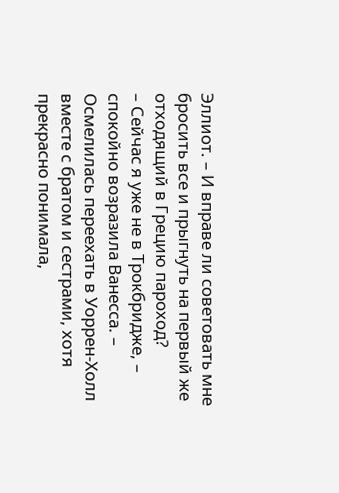Эллиот. – И вправе ли советовать мне бросить все и прыгнуть на первый же отходящий в Грецию пароход?
– Сейчас я уже не в Трокбридже, – спокойно возразила Ванесса. – Осмелилась переехать в Уоррен-Холл вместе с братом и сестрами, хотя прекрасно понимала,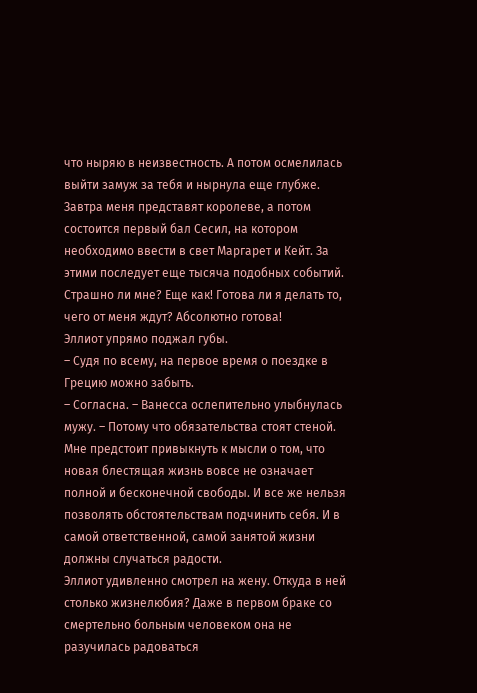что ныряю в неизвестность. А потом осмелилась выйти замуж за тебя и нырнула еще глубже. Завтра меня представят королеве, а потом состоится первый бал Сесил, на котором необходимо ввести в свет Маргарет и Кейт. За этими последует еще тысяча подобных событий. Страшно ли мне? Еще как! Готова ли я делать то, чего от меня ждут? Абсолютно готова!
Эллиот упрямо поджал губы.
– Судя по всему, на первое время о поездке в Грецию можно забыть.
– Согласна. – Ванесса ослепительно улыбнулась мужу. – Потому что обязательства стоят стеной. Мне предстоит привыкнуть к мысли о том, что новая блестящая жизнь вовсе не означает полной и бесконечной свободы. И все же нельзя позволять обстоятельствам подчинить себя. И в самой ответственной, самой занятой жизни должны случаться радости.
Эллиот удивленно смотрел на жену. Откуда в ней столько жизнелюбия? Даже в первом браке со смертельно больным человеком она не разучилась радоваться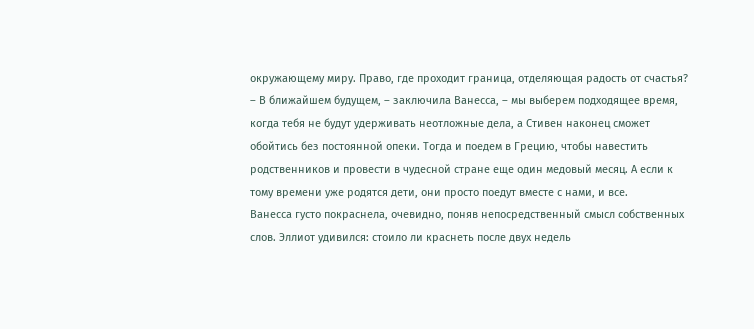окружающему миру. Право, где проходит граница, отделяющая радость от счастья?
– В ближайшем будущем, – заключила Ванесса, – мы выберем подходящее время, когда тебя не будут удерживать неотложные дела, а Стивен наконец сможет обойтись без постоянной опеки. Тогда и поедем в Грецию, чтобы навестить родственников и провести в чудесной стране еще один медовый месяц. А если к тому времени уже родятся дети, они просто поедут вместе с нами, и все.
Ванесса густо покраснела, очевидно, поняв непосредственный смысл собственных слов. Эллиот удивился: стоило ли краснеть после двух недель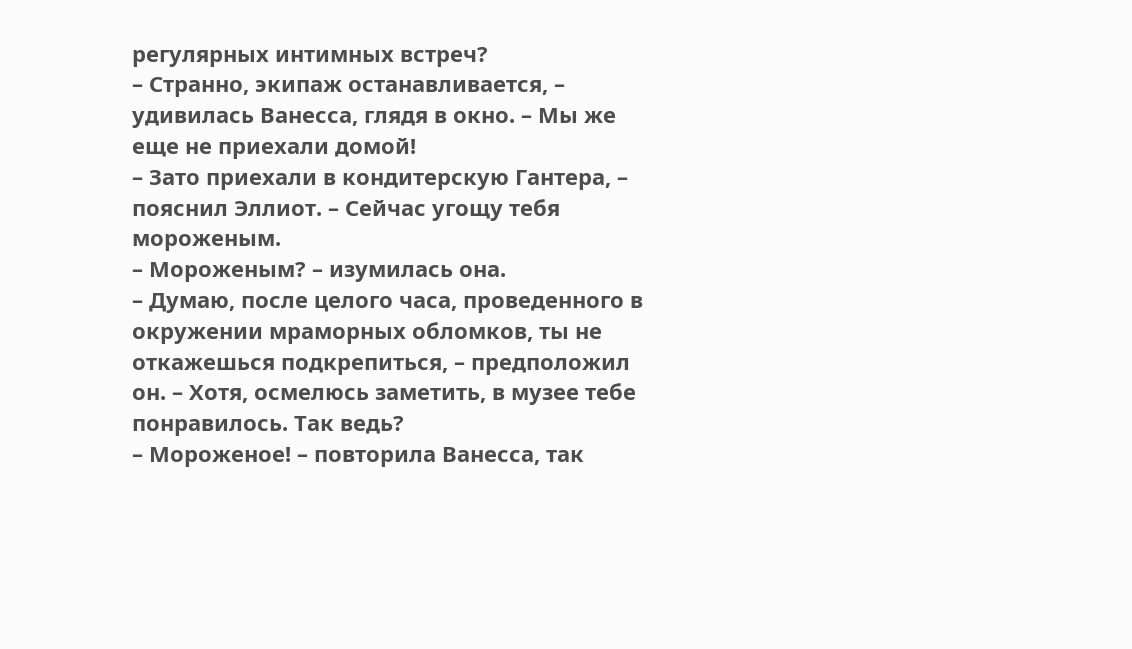регулярных интимных встреч?
– Странно, экипаж останавливается, – удивилась Baнесса, глядя в окно. – Мы же еще не приехали домой!
– Зато приехали в кондитерскую Гантера, – пояснил Эллиот. – Сейчас угощу тебя мороженым.
– Мороженым? – изумилась она.
– Думаю, после целого часа, проведенного в окружении мраморных обломков, ты не откажешься подкрепиться, – предположил он. – Хотя, осмелюсь заметить, в музее тебе понравилось. Так ведь?
– Мороженое! – повторила Ванесса, так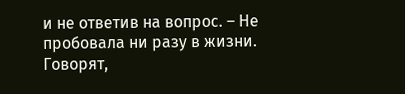и не ответив на вопрос. – Не пробовала ни разу в жизни. Говорят,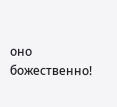оно божественно!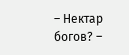– Нектар богов? –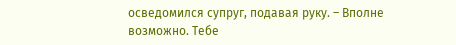осведомился супруг, подавая руку. – Вполне возможно. Тебе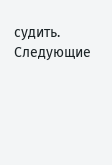судить.
Следующие